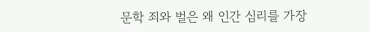문학 죄와 벌은 왜 인간 심리를 가장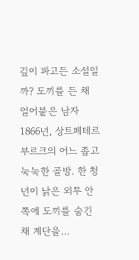깊이 파고든 소설일까? 도끼를 든 채 얼어붙은 남자 1866년, 상트페테르부르크의 어느 좁고 눅눅한 골방. 한 청년이 낡은 외투 안쪽에 도끼를 숨긴 채 계단을…